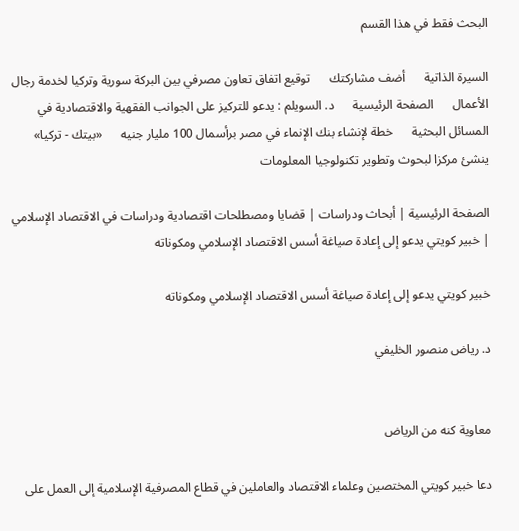البحث فقط في هذا القسم

السيرة الذاتية      أضف مشاركتك      توقيع اتفاق تعاون مصرفي بين البركة سورية وتركيا لخدمة رجال الأعمال      الصفحة الرئيسية      د. السويلم : يدعو للتركيز على الجوانب الفقهية والاقتصادية في المسائل البحثية      خطة لإنشاء بنك الإنماء في مصر برأسمال 100 مليار جنيه      «بيتك - تركيا» ينشئ مركزا لبحوث وتطوير تكنولوجيا المعلومات

الصفحة الرئيسية | أبحاث ودراسات | قضايا ومصطلحات اقتصادية ودراسات في الاقتصاد الإسلامي | خبير كويتي يدعو إلى إعادة صياغة أسس الاقتصاد الإسلامي ومكوناته

خبير كويتي يدعو إلى إعادة صياغة أسس الاقتصاد الإسلامي ومكوناته

د. رياض منصور الخليفي


معاوية كنه من الرياض

دعا خبير كويتي المختصين وعلماء الاقتصاد والعاملين في قطاع المصرفية الإسلامية إلى العمل على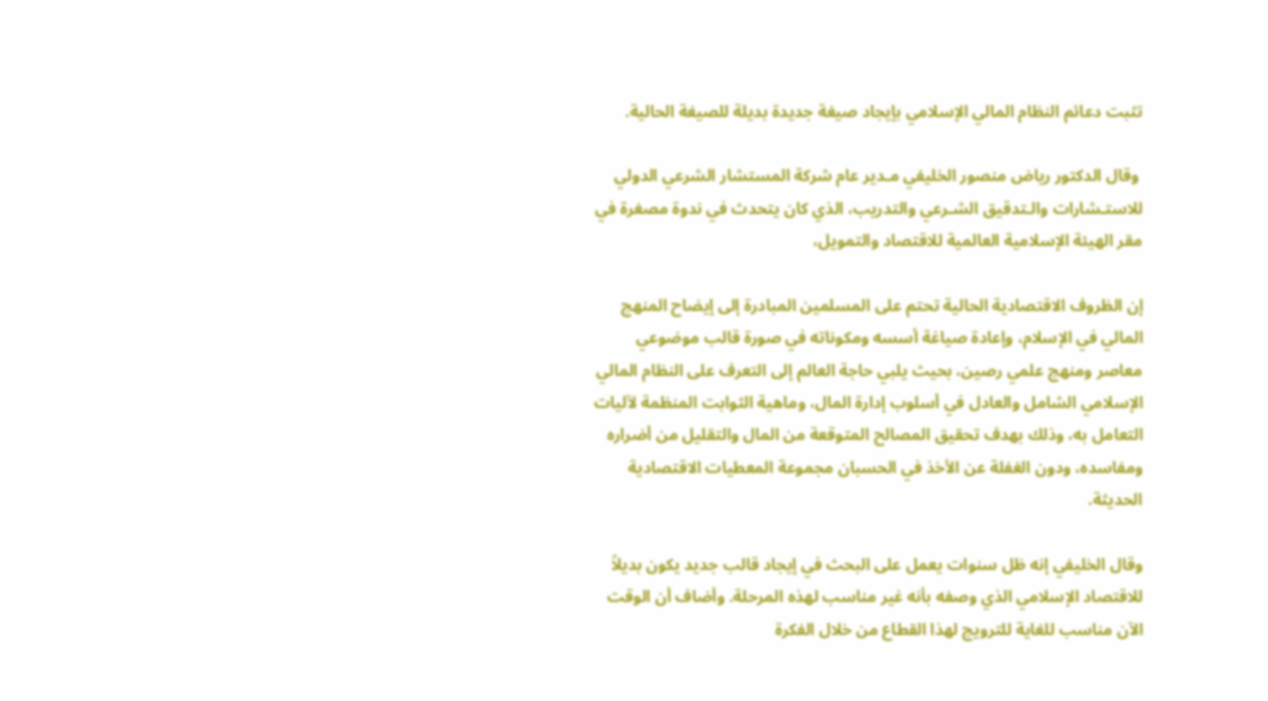تثبت دعائم النظام المالي الإسلامي بإيجاد صيغة جديدة بديلة للصيغة الحالية.

 وقال الدكتور رياض منصور الخليفي مـدير عام شركة المستشار الشرعي الدولي للاستـشارات والـتدقيق الشـرعي والتدريب، الذي كان يتحدث في ندوة مصغرة في مقر الهيئة الإسلامية العالمية للاقتصاد والتمويل،

إن الظروف الاقتصادية الحالية تحتم على المسلمين المبادرة إلى إيضاح المنهج المالي في الإسلام، وإعادة صياغة أسسه ومكوناته في صورة قالب موضوعي معاصر ومنهج علمي رصين، بحيث يلبي حاجة العالم إلى التعرف على النظام المالي الإسلامي الشامل والعادل في أسلوب إدارة المال، وماهية الثوابت المنظمة لآليات التعامل به، وذلك بهدف تحقيق المصالح المتوقعة من المال والتقليل من أضراره ومفاسده، ودون الغفلة عن الأخذ في الحسبان مجموعة المعطيات الاقتصادية الحديثة.

وقال الخليفي إنه ظل سنوات يعمل على البحث في إيجاد قالب جديد يكون بديلاً للاقتصاد الإسلامي الذي وصفه بأنه غير مناسب لهذه المرحلة. وأضاف أن الوقت الآن مناسب للغاية للترويج لهذا القطاع من خلال الفكرة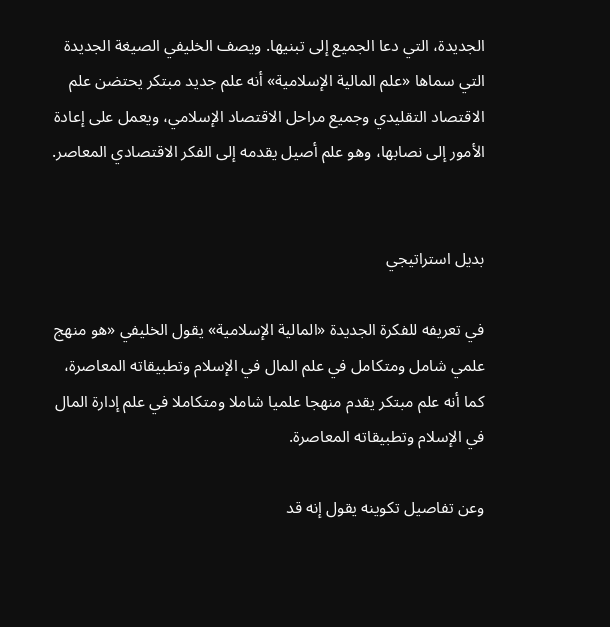الجديدة، التي دعا الجميع إلى تبنيها. ويصف الخليفي الصيغة الجديدة التي سماها «علم المالية الإسلامية» أنه علم جديد مبتكر يحتضن علم الاقتصاد التقليدي وجميع مراحل الاقتصاد الإسلامي، ويعمل على إعادة الأمور إلى نصابها، وهو علم أصيل يقدمه إلى الفكر الاقتصادي المعاصر.


بديل استراتيجي

في تعريفه للفكرة الجديدة «المالية الإسلامية» يقول الخليفي «هو منهج علمي شامل ومتكامل في علم المال في الإسلام وتطبيقاته المعاصرة، كما أنه علم مبتكر يقدم منهجا علميا شاملا ومتكاملا في علم إدارة المال في الإسلام وتطبيقاته المعاصرة.

وعن تفاصيل تكوينه يقول إنه قد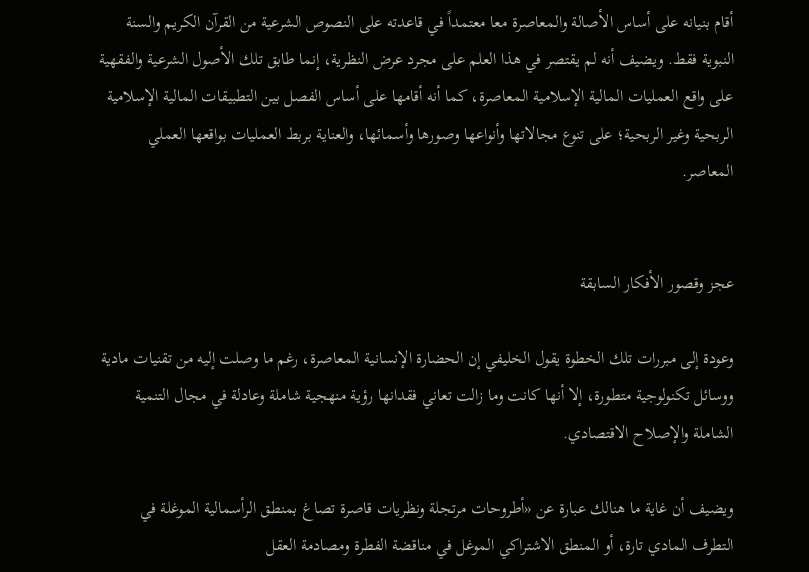أقام بنيانه على أساس الأصالة والمعاصرة معا معتمداً في قاعدته على النصوص الشرعية من القرآن الكريم والسنة النبوية فقط. ويضيف أنه لم يقتصر في هذا العلم على مجرد عرض النظرية، إنما طابق تلك الأصول الشرعية والفقهية على واقع العمليات المالية الإسلامية المعاصرة، كما أنه أقامها على أساس الفصل بين التطبيقات المالية الإسلامية الربحية وغير الربحية؛ على تنوع مجالاتها وأنواعها وصورها وأسمائها، والعناية بربط العمليات بواقعها العملي المعاصر.


عجز وقصور الأفكار السابقة

وعودة إلى مبررات تلك الخطوة يقول الخليفي إن الحضارة الإنسانية المعاصرة، رغم ما وصلت إليه من تقنيات مادية ووسائل تكنولوجية متطورة، إلا أنها كانت وما زالت تعاني فقدانها رؤية منهجية شاملة وعادلة في مجال التنمية الشاملة والإصلاح الاقتصادي.

ويضيف أن غاية ما هنالك عبارة عن «أطروحات مرتجلة ونظريات قاصرة تصاغ بمنطق الرأسمالية الموغلة في التطرف المادي تارة، أو المنطق الاشتراكي الموغل في مناقضة الفطرة ومصادمة العقل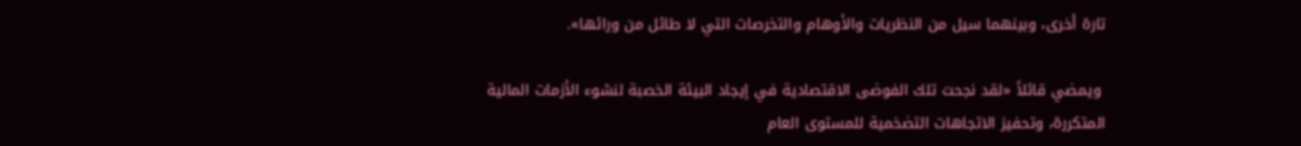تارة أخرى، وبينهما سيل من النظريات والأوهام والتخرصات التي لا طائل من ورائها».

 ويمضي قائلاً «لقد نجحت تلك الفوضى الاقتصادية في إيجاد البيئة الخصبة لنشوء الأزمات المالية المتكررة، وتحفيز الاتجاهات التضخمية للمستوى العام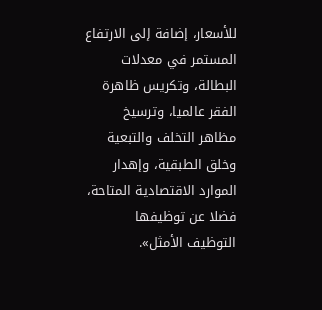للأسعار، إضافة إلى الارتفاع المستمر في معدلات البطالة، وتكريس ظاهرة الفقر عالميا، وترسيخ مظاهر التخلف والتبعية وخلق الطبقية، وإهدار الموارد الاقتصادية المتاحة، فضلا عن توظيفها التوظيف الأمثل».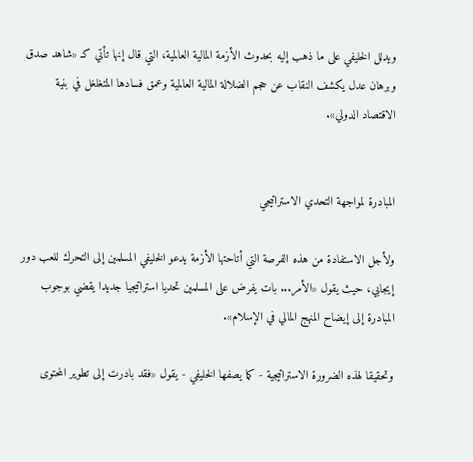ويدلل الخليفي على ما ذهب إليه بحدوث الأزمة المالية العالمية، التي قال إنها تأتي كـ «شاهد صدق وبرهان عدل يكشف النقاب عن حجم الضلالة المالية العالمية وعمق فسادها المتغلغل في بنية الاقتصاد الدولي».


المبادرة لمواجهة التحدي الاستراتيجي

ولأجل الاستفادة من هذه الفرصة التي أتاحتها الأزمة يدعو الخليفي المسلمين إلى التحرك للعب دور إيجابي، حيث يقول «الأمر... بات يفرض على المسلمين تحديا استراتيجيا جديدا يقضي بوجوب المبادرة إلى إيضاح المنهج المالي في الإسلام».

وتحقيقا لهذه الضرورة الاستراتيجية - كما يصفها الخليفي - يقول «فقد بادرت إلى تطوير المحتوى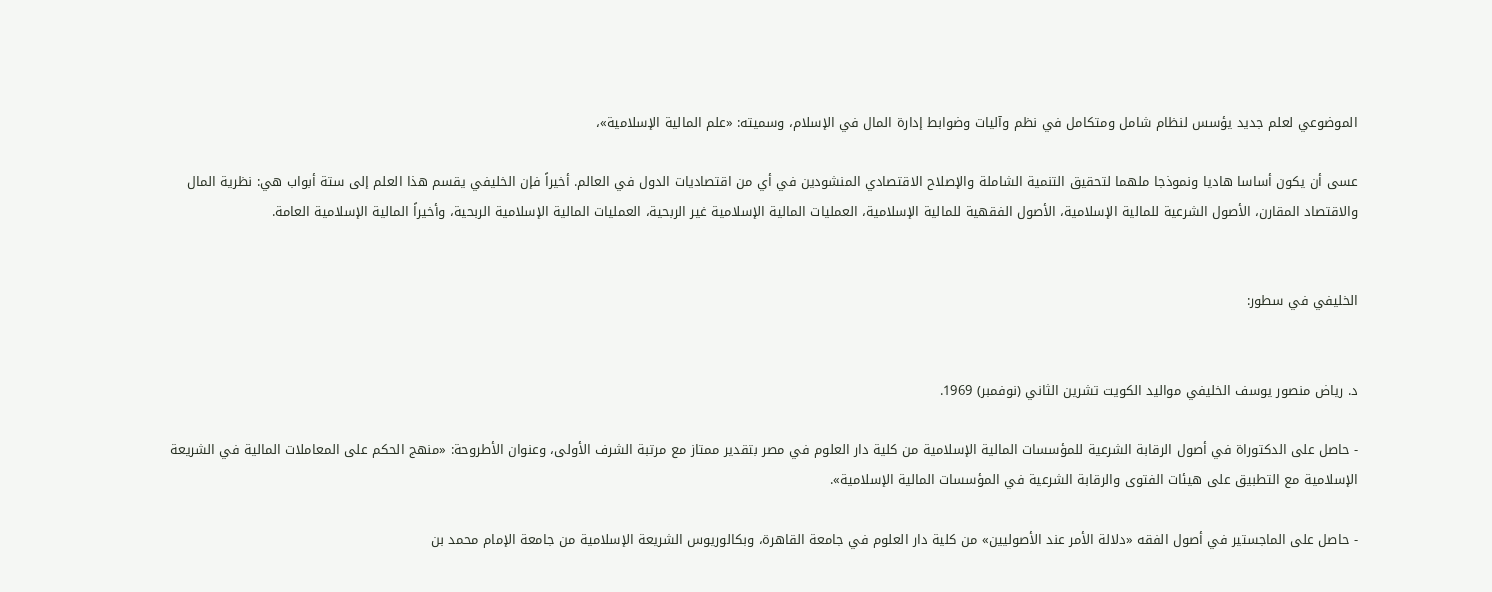الموضوعي لعلم جديد يؤسس لنظام شامل ومتكامل في نظم وآليات وضوابط إدارة المال في الإسلام، وسميته: «علم المالية الإسلامية»،

عسى أن يكون أساسا هاديا ونموذجا ملهما لتحقيق التنمية الشاملة والإصلاح الاقتصادي المنشودين في أي من اقتصاديات الدول في العالم. أخيراً فإن الخليفي يقسم هذا العلم إلى ستة أبواب هي: نظرية المال والاقتصاد المقارن، الأصول الشرعية للمالية الإسلامية، الأصول الفقهية للمالية الإسلامية، العمليات المالية الإسلامية غير الربحية، العمليات المالية الإسلامية الربحية، وأخيراً المالية الإسلامية العامة.


الخليفي في سطور:


د. رياض منصور يوسف الخليفي مواليد الكويت تشرين الثاني (نوفمبر) 1969.

- حاصل على الدكتوراة في أصول الرقابة الشرعية للمؤسسات المالية الإسلامية من كلية دار العلوم في مصر بتقدير ممتاز مع مرتبة الشرف الأولى، وعنوان الأطروحة: «منهج الحكم على المعاملات المالية في الشريعة الإسلامية مع التطبيق على هيئات الفتوى والرقابة الشرعية في المؤسسات المالية الإسلامية».

- حاصل على الماجستير في أصول الفقه «دلالة الأمر عند الأصوليين» من كلية دار العلوم في جامعة القاهرة، وبكالوريوس الشريعة الإسلامية من جامعة الإمام محمد بن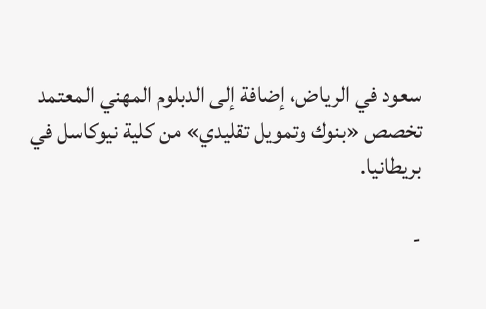سعود في الرياض، إضافة إلى الدبلوم المهني المعتمد تخصص «بنوك وتمويل تقليدي» من كلية نيوكاسل في بريطانيا.

-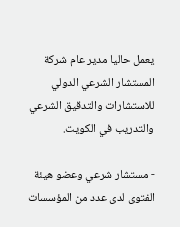يعمل حاليا مدير عام شركة المستشار الشرعي الدولي للاستشارات والتدقيق الشرعي والتدريب في الكويت.

- مستشار شرعي وعضو هيئة الفتوى لدى عدد من المؤسسات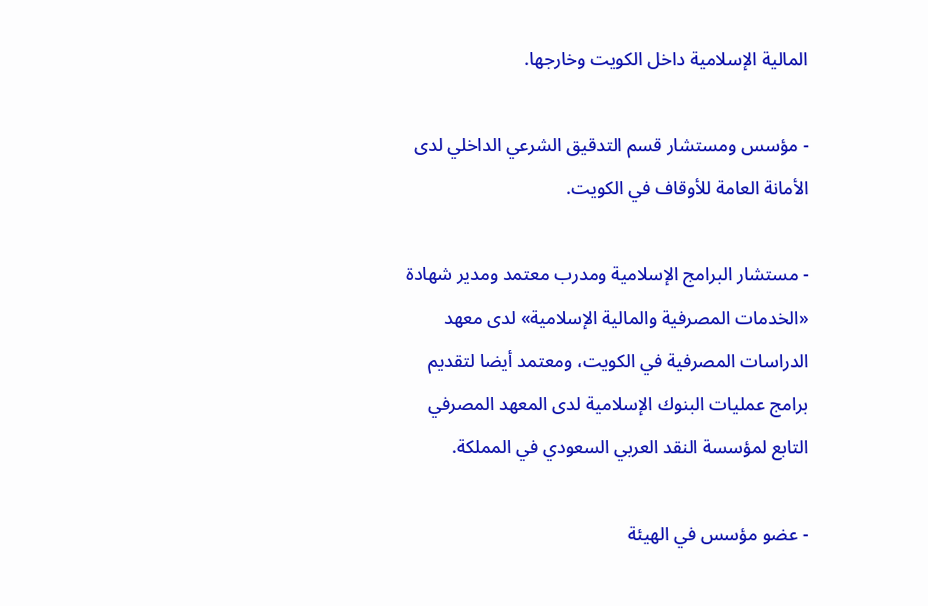المالية الإسلامية داخل الكويت وخارجها.

- مؤسس ومستشار قسم التدقيق الشرعي الداخلي لدى الأمانة العامة للأوقاف في الكويت.

- مستشار البرامج الإسلامية ومدرب معتمد ومدير شهادة «الخدمات المصرفية والمالية الإسلامية» لدى معهد الدراسات المصرفية في الكويت، ومعتمد أيضا لتقديم برامج عمليات البنوك الإسلامية لدى المعهد المصرفي التابع لمؤسسة النقد العربي السعودي في المملكة.

- عضو مؤسس في الهيئة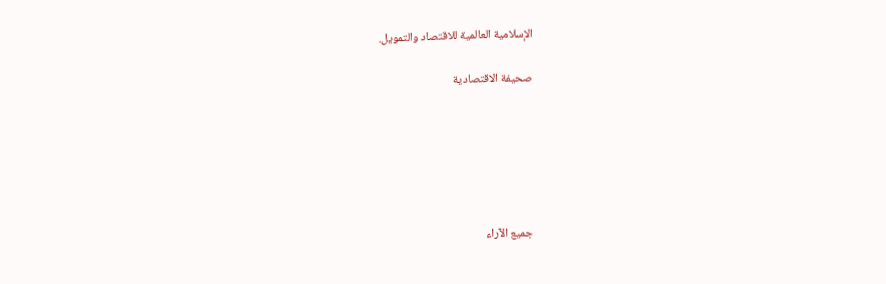الإسلامية العالمية للاقتصاد والتمويل.

صحيفة الاقتصادية






جميع الآراء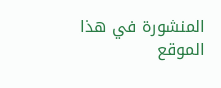المنشورة في هذا الموقع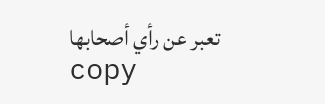تعبر عن رأي أصحابها
copy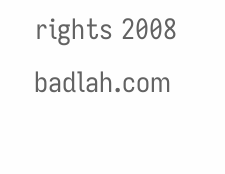rights 2008 badlah.com